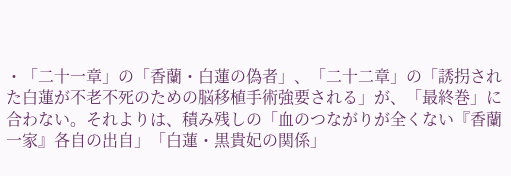・「二十一章」の「香蘭・白蓮の偽者」、「二十二章」の「誘拐された白蓮が不老不死のための脳移植手術強要される」が、「最終巻」に合わない。それよりは、積み残しの「血のつながりが全くない『香蘭一家』各自の出自」「白蓮・黒貴妃の関係」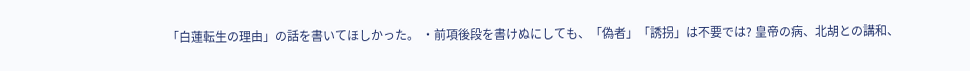「白蓮転生の理由」の話を書いてほしかった。 ・前項後段を書けぬにしても、「偽者」「誘拐」は不要では? 皇帝の病、北胡との講和、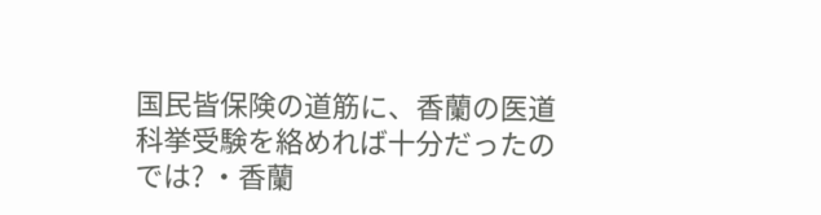国民皆保険の道筋に、香蘭の医道科挙受験を絡めれば十分だったのでは? ・香蘭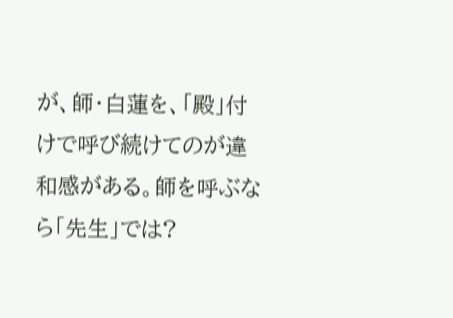が、師・白蓮を、「殿」付けで呼び続けてのが違和感がある。師を呼ぶなら「先生」では?